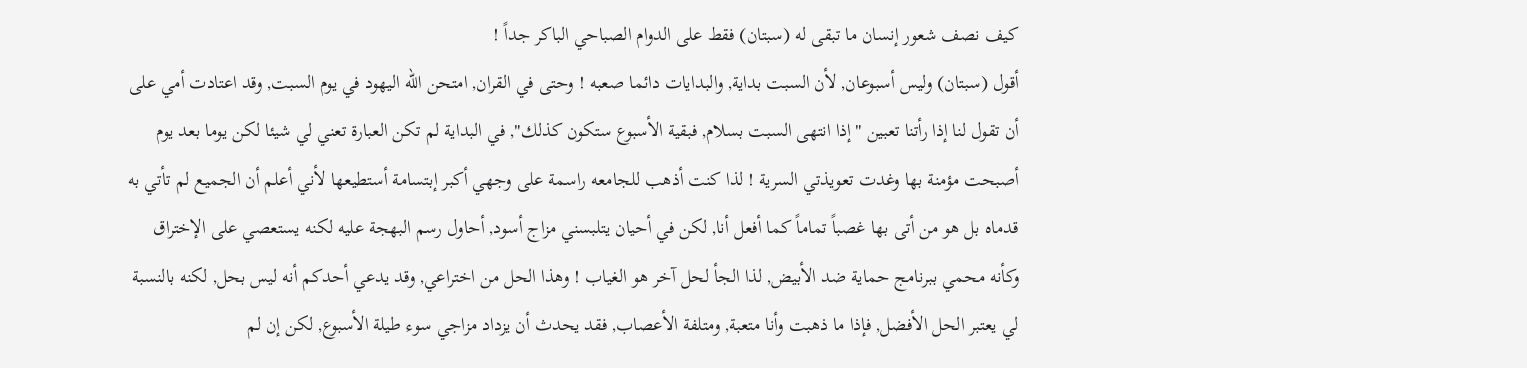كيف نصف شعور إنسان ما تبقى له (سبتان) فقط على الدوام الصباحي الباكر جداً !
أقول (سبتان) وليس أسبوعان, لأن السبت بداية, والبدايات دائما صعبه ! وحتى في القران, امتحن الله اليهود في يوم السبت, وقد اعتادت أمي على أن تقول لنا إذا رأتنا تعبين "إذا انتهى السبت بسلام, فبقية الأسبوع ستكون كذلك", في البداية لم تكن العبارة تعني لي شيئا لكن يوما بعد يوم أصبحت مؤمنة بها وغدت تعويذتي السرية ! لذا كنت أذهب للجامعه راسمة على وجهي أكبر إبتسامة أستطيعها لأني أعلم أن الجميع لم تأتي به قدماه بل هو من أتى بها غصباً تماماً كما أفعل أنا, لكن في أحيان يتلبسني مزاج أسود, أحاول رسم البهجة عليه لكنه يستعصي على الإختراق وكأنه محمي ببرنامج حماية ضد الأبيض, لذا الجأ لحل آخر هو الغياب ! وهذا الحل من اختراعي, وقد يدعي أحدكم أنه ليس بحل, لكنه بالنسبة لي يعتبر الحل الأفضل, فإذا ما ذهبت وأنا متعبة, ومتلفة الأعصاب, فقد يحدث أن يزداد مزاجي سوء طيلة الأسبوع, لكن إن لم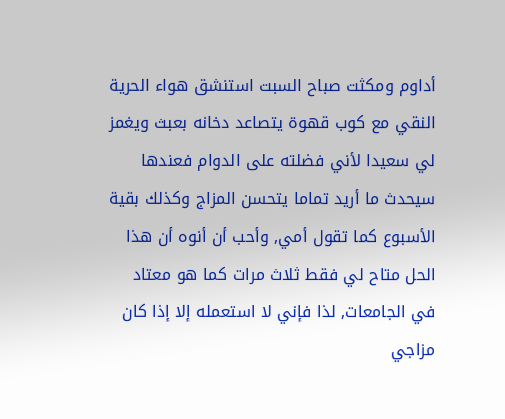أداوم ومكثت صباح السبت استنشق هواء الحرية النقي مع كوب قهوة يتصاعد دخانه بعبث ويغمز لي سعيدا لأني فضلته على الدوام فعندها سيحدث ما أريد تماما يتحسن المزاج وكذلك بقية الأسبوع كما تقول أمي, وأحب أن أنوه أن هذا الحل متاح لي فقط ثلاث مرات كما هو معتاد في الجامعات, لذا فإني لا استعمله إلا إذا كان مزاجي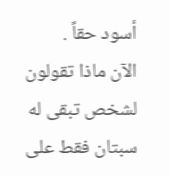أسود حقاً .
الآن ماذا تقولون لشخص تبقى له سبتان فقط على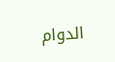الدوام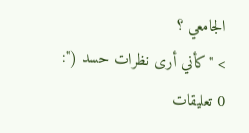الجامعي ؟
> "كأني أرى نظرات حسد (":
0 تعليقات